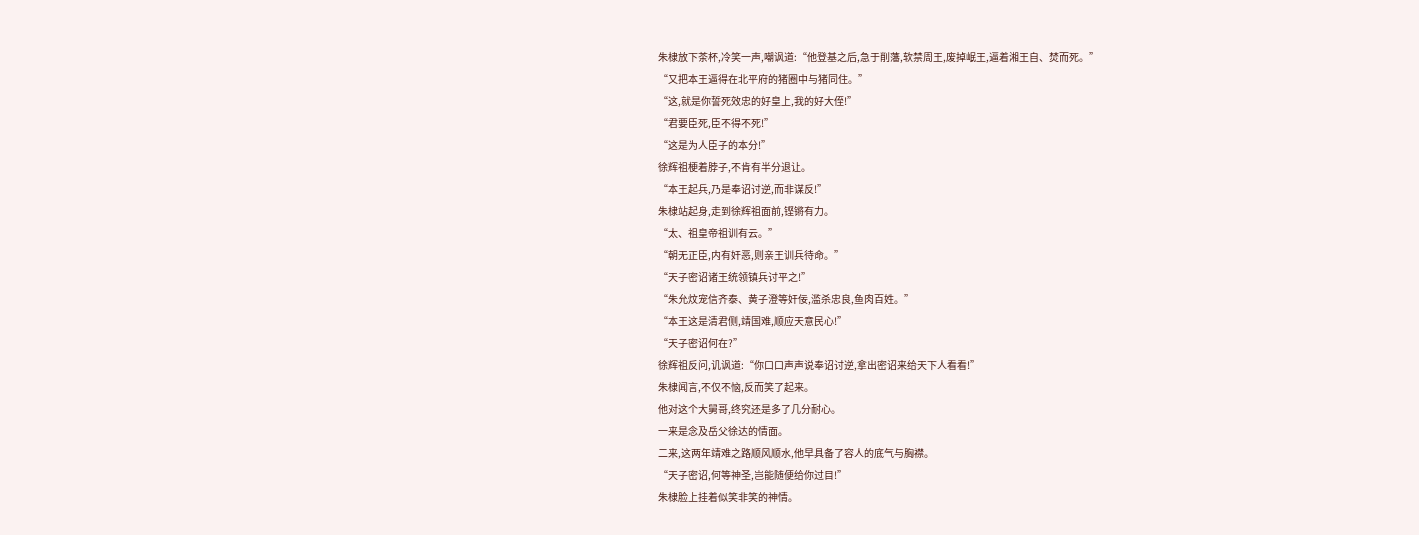朱棣放下茶杯,冷笑一声,嘲讽道:“他登基之后,急于削藩,软禁周王,废掉岷王,逼着湘王自、焚而死。”
“又把本王逼得在北平府的猪圈中与猪同住。”
“这,就是你誓死效忠的好皇上,我的好大侄!”
“君要臣死,臣不得不死!”
“这是为人臣子的本分!”
徐辉祖梗着脖子,不肯有半分退让。
“本王起兵,乃是奉诏讨逆,而非谋反!”
朱棣站起身,走到徐辉祖面前,铿锵有力。
“太、祖皇帝祖训有云。”
“朝无正臣,内有奸恶,则亲王训兵待命。”
“天子密诏诸王统领镇兵讨平之!”
“朱允炆宠信齐泰、黄子澄等奸佞,滥杀忠良,鱼肉百姓。”
“本王这是清君侧,靖国难,顺应天意民心!”
“天子密诏何在?”
徐辉祖反问,讥讽道:“你口口声声说奉诏讨逆,拿出密诏来给天下人看看!”
朱棣闻言,不仅不恼,反而笑了起来。
他对这个大舅哥,终究还是多了几分耐心。
一来是念及岳父徐达的情面。
二来,这两年靖难之路顺风顺水,他早具备了容人的底气与胸襟。
“天子密诏,何等神圣,岂能随便给你过目!”
朱棣脸上挂着似笑非笑的神情。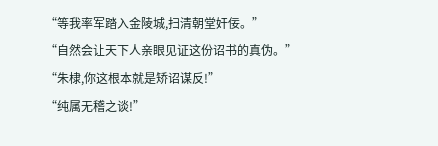“等我率军踏入金陵城,扫清朝堂奸佞。”
“自然会让天下人亲眼见证这份诏书的真伪。”
“朱棣,你这根本就是矫诏谋反!”
“纯属无稽之谈!”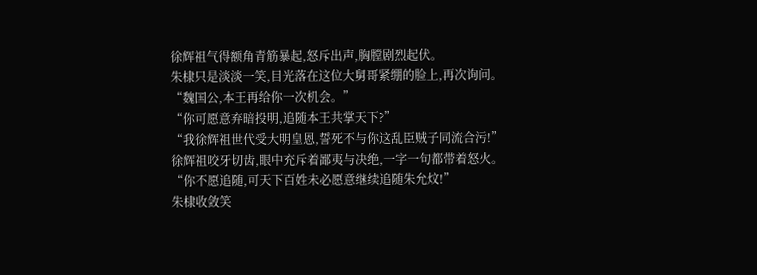徐辉祖气得额角青筋暴起,怒斥出声,胸膛剧烈起伏。
朱棣只是淡淡一笑,目光落在这位大舅哥紧绷的脸上,再次询问。
“魏国公,本王再给你一次机会。”
“你可愿意弃暗投明,追随本王共掌天下?”
“我徐辉祖世代受大明皇恩,誓死不与你这乱臣贼子同流合污!”
徐辉祖咬牙切齿,眼中充斥着鄙夷与决绝,一字一句都带着怒火。
“你不愿追随,可天下百姓未必愿意继续追随朱允炆!”
朱棣收敛笑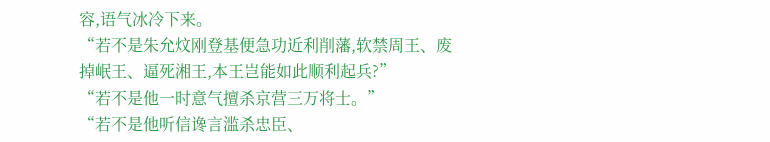容,语气冰冷下来。
“若不是朱允炆刚登基便急功近利削藩,软禁周王、废掉岷王、逼死湘王,本王岂能如此顺利起兵?”
“若不是他一时意气擅杀京营三万将士。”
“若不是他听信谗言滥杀忠臣、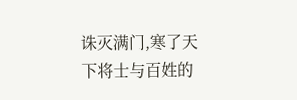诛灭满门,寒了天下将士与百姓的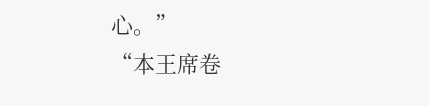心。”
“本王席卷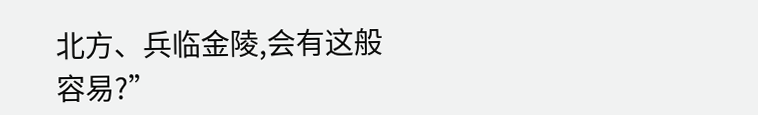北方、兵临金陵,会有这般容易?”